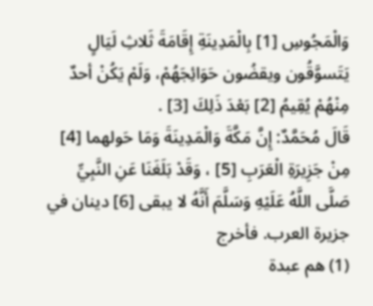وَالْمَجُوسِ [1] بِالْمَدِينَةِ إِقَامَةَ ثَلاثِ لَيَالٍ يَتَسوَّقُون ويقضُون حَوَائِجَهُمْ، وَلَمْ يَكُنْ أحدٌ مِنْهُمْ يُقِيمُ [2] بَعْدَ ذَلِكَ [3] .
قَالَ مُحَمَّدٌ: إِنَّ مَكَّةَ وَالْمَدِينَةَ وَمَا حَولهما [4] مِنْ جَزِيرَةِ الْعَرَبِ [5] ، وَقَدْ بَلَغَنَا عَنِ النَّبِيِّ صَلَّى اللَّهُ عَلَيْهِ وَسَلَّمَ أَنَّهُ لا يبقى [6] دينان في جزيرة العرب. فأخرج
(1) هم عبدة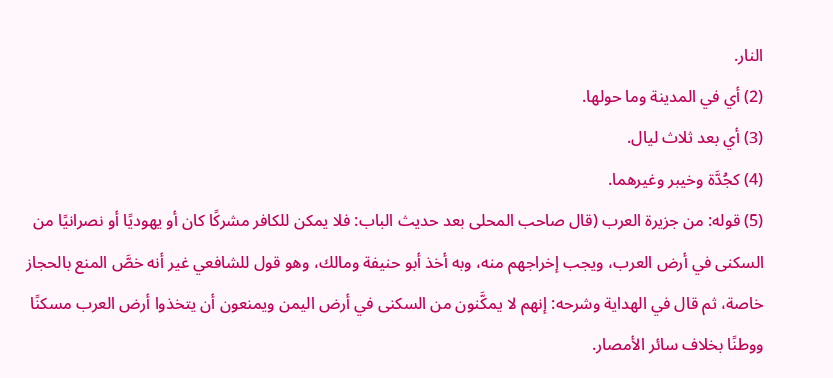النار.
(2) أي في المدينة وما حولها.
(3) أي بعد ثلاث ليال.
(4) كجُدَّة وخيبر وغيرهما.
(5) قوله: من جزيرة العرب (قال صاحب المحلى بعد حديث الباب: فلا يمكن للكافر مشركًا كان أو يهوديًا أو نصرانيًا من السكنى في أرض العرب، ويجب إخراجهم منه، وبه أخذ أبو حنيفة ومالك، وهو قول للشافعي غير أنه خصَّ المنع بالحجاز خاصة، ثم قال في الهداية وشرحه: إنهم لا يمكَّنون من السكنى في أرض اليمن ويمنعون أن يتخذوا أرض العرب مسكنًا ووطنًا بخلاف سائر الأمصار.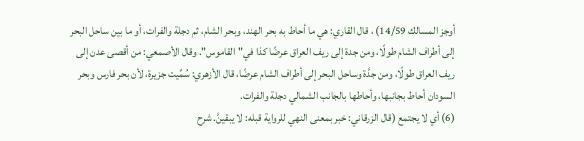أوجز المسالك 14/59) ، قال القاري: هي ما أحاط به بحر الهند، وبحر الشام، ثم دجلة والفرات، أو ما بين ساحل البحر إلى أطراف الشام طولًا، ومن جدة إلى ريف العراق عرضًا كذا في"القاموس". وقال الأصمعي: من أقصى عدن إلى ريف العراق طولًا، ومن جدَّة وساحل البحر إلى أطراف الشام عرضًا، قال الأزهري: سُمِّيت جزيرة، لأن بحر فارس وبحر السودان أحاط بجانبها، وأحاطها بالجانب الشمالي دجلة والفرات.
(6) أي لا يجتمع (قال الزرقاني: خبر بمعنى النهي للرواية قبله: لا يبقينَّ. شرح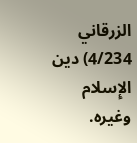الزرقاني 4/234) دين الإِسلام وغيره.